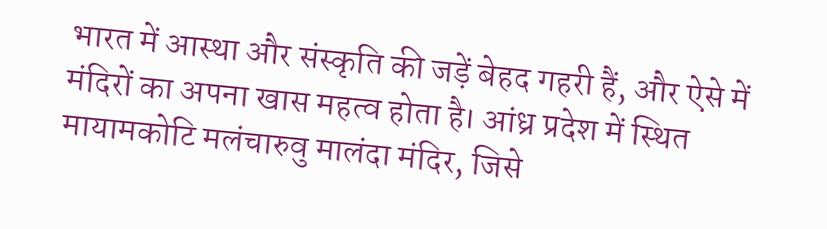भारत में आस्था और संस्कृति की जड़ें बेहद गहरी हैं, और ऐसे में मंदिरों का अपना खास महत्व होता है। आंध्र प्रदेश में स्थित मायामकोटि मलंचारुवु मालंदा मंदिर, जिसे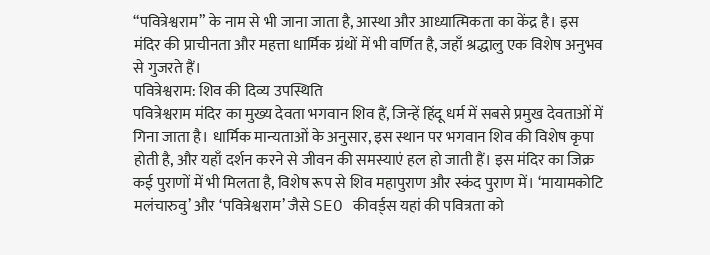“पवित्रेश्वराम” के नाम से भी जाना जाता है, आस्था और आध्यात्मिकता का केंद्र है। इस मंदिर की प्राचीनता और महत्ता धार्मिक ग्रंथों में भी वर्णित है, जहाँ श्रद्धालु एक विशेष अनुभव से गुजरते हैं।
पवित्रेश्वराम: शिव की दिव्य उपस्थिति
पवित्रेश्वराम मंदिर का मुख्य देवता भगवान शिव हैं, जिन्हें हिंदू धर्म में सबसे प्रमुख देवताओं में गिना जाता है। धार्मिक मान्यताओं के अनुसार, इस स्थान पर भगवान शिव की विशेष कृपा होती है, और यहाँ दर्शन करने से जीवन की समस्याएं हल हो जाती हैं। इस मंदिर का जिक्र कई पुराणों में भी मिलता है, विशेष रूप से शिव महापुराण और स्कंद पुराण में। ‘मायामकोटि मलंचारुवु’ और ‘पवित्रेश्वराम’ जैसे SEO कीवर्ड्स यहां की पवित्रता को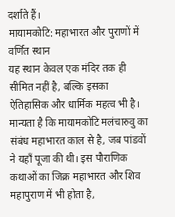दर्शाते हैं।
मायामकोटि: महाभारत और पुराणों में वर्णित स्थान
यह स्थान केवल एक मंदिर तक ही सीमित नहीं है, बल्कि इसका ऐतिहासिक और धार्मिक महत्व भी है। मान्यता है कि मायामकोटि मलंचारुवु का संबंध महाभारत काल से है, जब पांडवों ने यहाँ पूजा की थी। इस पौराणिक कथाओं का जिक्र महाभारत और शिव महापुराण में भी होता है,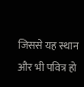जिससे यह स्थान और भी पवित्र हो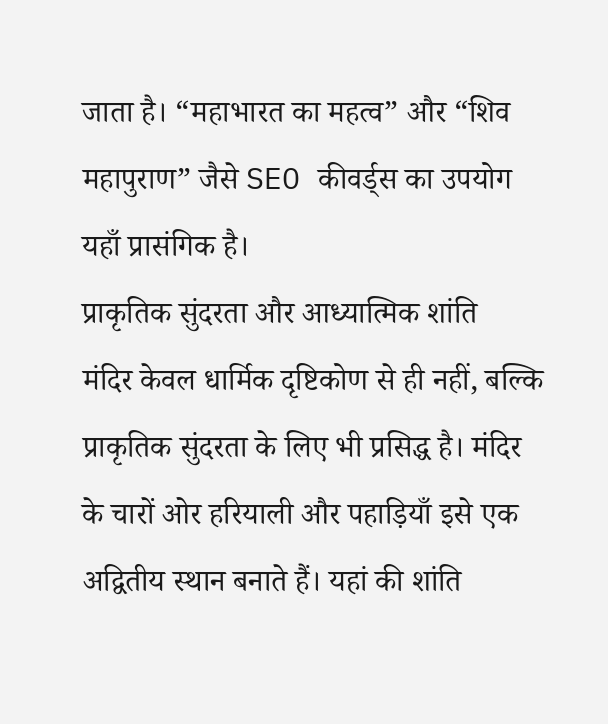जाता है। “महाभारत का महत्व” और “शिव महापुराण” जैसे SEO कीवर्ड्स का उपयोग यहाँ प्रासंगिक है।
प्राकृतिक सुंदरता और आध्यात्मिक शांति
मंदिर केवल धार्मिक दृष्टिकोण से ही नहीं, बल्कि प्राकृतिक सुंदरता के लिए भी प्रसिद्ध है। मंदिर के चारों ओर हरियाली और पहाड़ियाँ इसे एक अद्वितीय स्थान बनाते हैं। यहां की शांति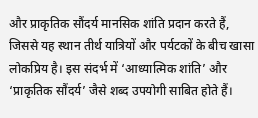और प्राकृतिक सौंदर्य मानसिक शांति प्रदान करते हैं, जिससे यह स्थान तीर्थ यात्रियों और पर्यटकों के बीच खासा लोकप्रिय है। इस संदर्भ में ‘आध्यात्मिक शांति’ और ‘प्राकृतिक सौंदर्य’ जैसे शब्द उपयोगी साबित होते हैं।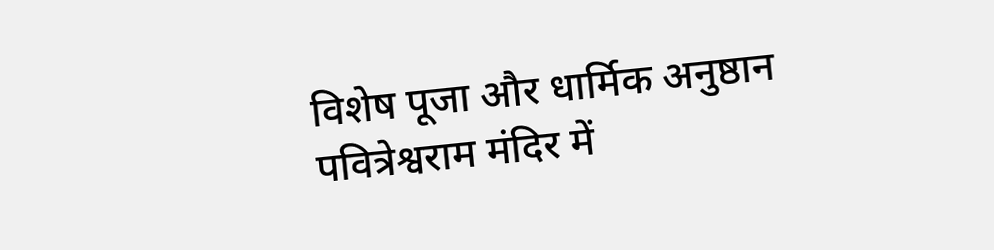विशेष पूजा और धार्मिक अनुष्ठान
पवित्रेश्वराम मंदिर में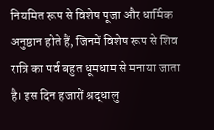नियमित रूप से विशेष पूजा और धार्मिक अनुष्ठान होते हैं, जिनमें विशेष रूप से शिव रात्रि का पर्व बहुत धूमधाम से मनाया जाता है। इस दिन हजारों श्रद्धालु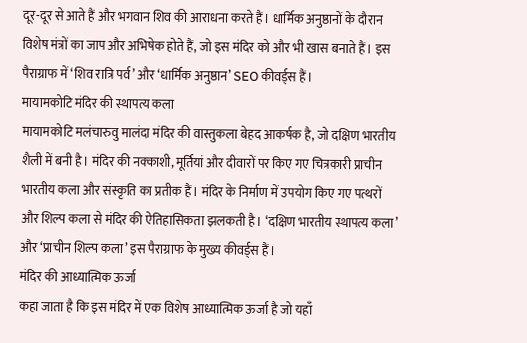दूर-दूर से आते हैं और भगवान शिव की आराधना करते हैं। धार्मिक अनुष्ठानों के दौरान विशेष मंत्रों का जाप और अभिषेक होते हैं, जो इस मंदिर को और भी खास बनाते हैं। इस पैराग्राफ में ‘शिव रात्रि पर्व’ और ‘धार्मिक अनुष्ठान’ SEO कीवर्ड्स हैं।
मायामकोटि मंदिर की स्थापत्य कला
मायामकोटि मलंचारुवु मालंदा मंदिर की वास्तुकला बेहद आकर्षक है, जो दक्षिण भारतीय शैली में बनी है। मंदिर की नक्काशी, मूर्तियां और दीवारों पर किए गए चित्रकारी प्राचीन भारतीय कला और संस्कृति का प्रतीक हैं। मंदिर के निर्माण में उपयोग किए गए पत्थरों और शिल्प कला से मंदिर की ऐतिहासिकता झलकती है। ‘दक्षिण भारतीय स्थापत्य कला’ और ‘प्राचीन शिल्प कला’ इस पैराग्राफ के मुख्य कीवर्ड्स हैं।
मंदिर की आध्यात्मिक ऊर्जा
कहा जाता है कि इस मंदिर में एक विशेष आध्यात्मिक ऊर्जा है जो यहाँ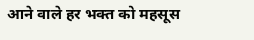आने वाले हर भक्त को महसूस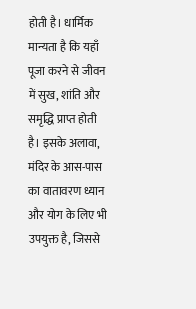होती है। धार्मिक मान्यता है कि यहाँ पूजा करने से जीवन में सुख, शांति और समृद्धि प्राप्त होती है। इसके अलावा, मंदिर के आस-पास का वातावरण ध्यान और योग के लिए भी उपयुक्त है, जिससे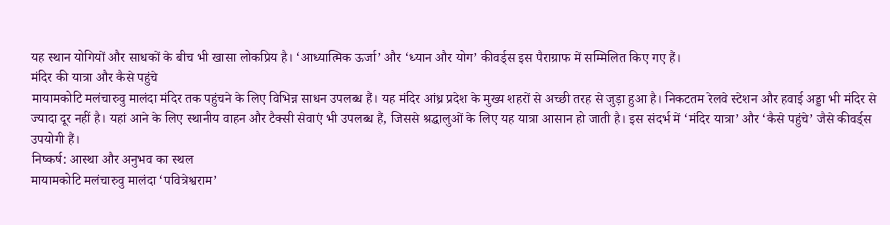यह स्थान योगियों और साधकों के बीच भी खासा लोकप्रिय है। ‘आध्यात्मिक ऊर्जा’ और ‘ध्यान और योग’ कीवर्ड्स इस पैराग्राफ में सम्मिलित किए गए हैं।
मंदिर की यात्रा और कैसे पहुंचे
मायामकोटि मलंचारुवु मालंदा मंदिर तक पहुंचने के लिए विभिन्न साधन उपलब्ध हैं। यह मंदिर आंध्र प्रदेश के मुख्य शहरों से अच्छी तरह से जुड़ा हुआ है। निकटतम रेलवे स्टेशन और हवाई अड्डा भी मंदिर से ज्यादा दूर नहीं है। यहां आने के लिए स्थानीय वाहन और टैक्सी सेवाएं भी उपलब्ध हैं, जिससे श्रद्धालुओं के लिए यह यात्रा आसान हो जाती है। इस संदर्भ में ‘मंदिर यात्रा’ और ‘कैसे पहुंचे’ जैसे कीवर्ड्स उपयोगी हैं।
निष्कर्ष: आस्था और अनुभव का स्थल
मायामकोटि मलंचारुवु मालंदा ‘पवित्रेश्वराम’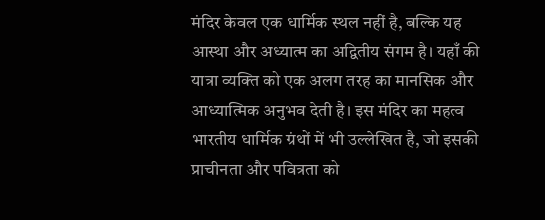मंदिर केवल एक धार्मिक स्थल नहीं है, बल्कि यह आस्था और अध्यात्म का अद्वितीय संगम है। यहाँ की यात्रा व्यक्ति को एक अलग तरह का मानसिक और आध्यात्मिक अनुभव देती है। इस मंदिर का महत्व भारतीय धार्मिक ग्रंथों में भी उल्लेखित है, जो इसकी प्राचीनता और पवित्रता को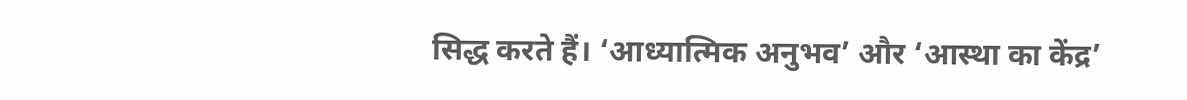सिद्ध करते हैं। ‘आध्यात्मिक अनुभव’ और ‘आस्था का केंद्र’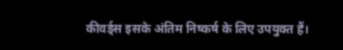कीवर्ड्स इसके अंतिम निष्कर्ष के लिए उपयुक्त हैं।